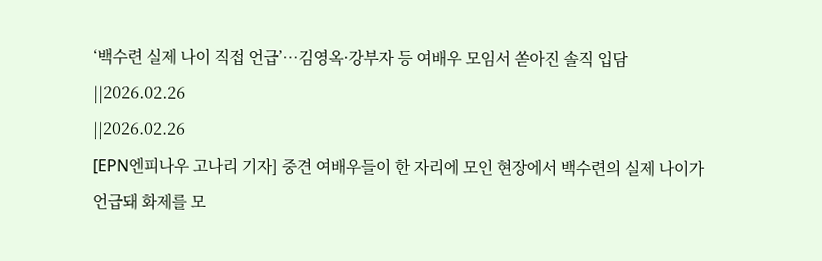‘백수련 실제 나이 직접 언급’…김영옥·강부자 등 여배우 모임서 쏟아진 솔직 입담
||2026.02.26
||2026.02.26
[EPN엔피나우 고나리 기자] 중견 여배우들이 한 자리에 모인 현장에서 백수련의 실제 나이가 언급돼 화제를 모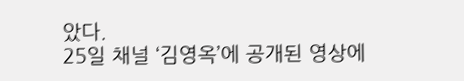았다.
25일 채널 ‘김영옥’에 공개된 영상에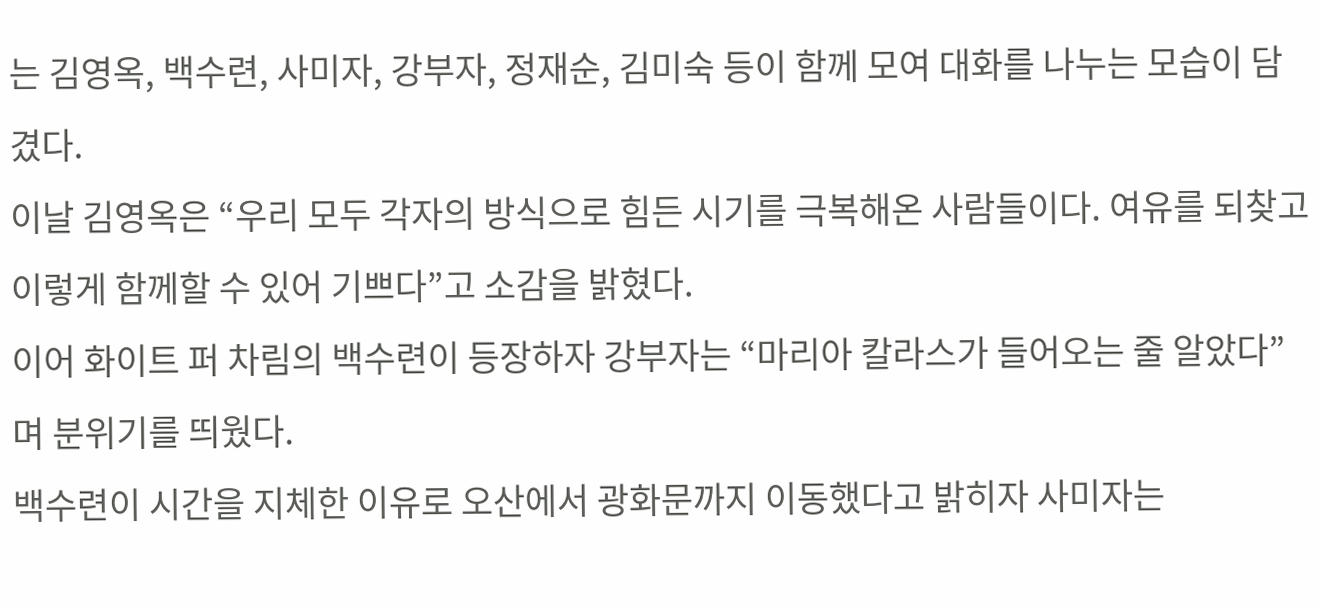는 김영옥, 백수련, 사미자, 강부자, 정재순, 김미숙 등이 함께 모여 대화를 나누는 모습이 담겼다.
이날 김영옥은 “우리 모두 각자의 방식으로 힘든 시기를 극복해온 사람들이다. 여유를 되찾고 이렇게 함께할 수 있어 기쁘다”고 소감을 밝혔다.
이어 화이트 퍼 차림의 백수련이 등장하자 강부자는 “마리아 칼라스가 들어오는 줄 알았다”며 분위기를 띄웠다.
백수련이 시간을 지체한 이유로 오산에서 광화문까지 이동했다고 밝히자 사미자는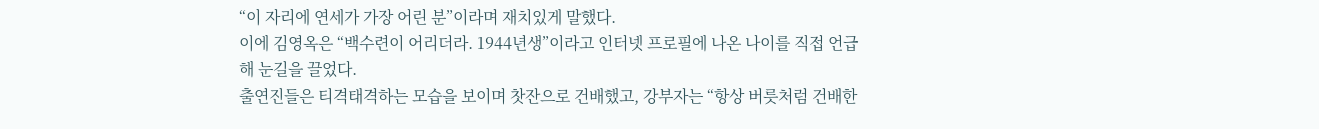“이 자리에 연세가 가장 어린 분”이라며 재치있게 말했다.
이에 김영옥은 “백수련이 어리더라. 1944년생”이라고 인터넷 프로필에 나온 나이를 직접 언급해 눈길을 끌었다.
출연진들은 티격태격하는 모습을 보이며 찻잔으로 건배했고, 강부자는 “항상 버릇처럼 건배한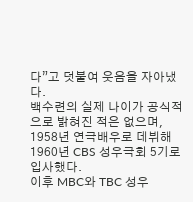다”고 덧붙여 웃음을 자아냈다.
백수련의 실제 나이가 공식적으로 밝혀진 적은 없으며, 1958년 연극배우로 데뷔해 1960년 CBS 성우극회 5기로 입사했다.
이후 MBC와 TBC 성우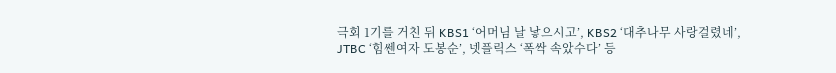극회 1기를 거친 뒤 KBS1 ‘어머님 날 낳으시고’, KBS2 ‘대추나무 사랑걸렸네’, JTBC ‘힘쎈여자 도봉순’, 넷플릭스 ‘폭싹 속았수다’ 등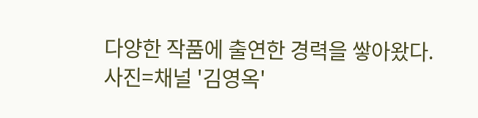다양한 작품에 출연한 경력을 쌓아왔다.
사진=채널 '김영옥'